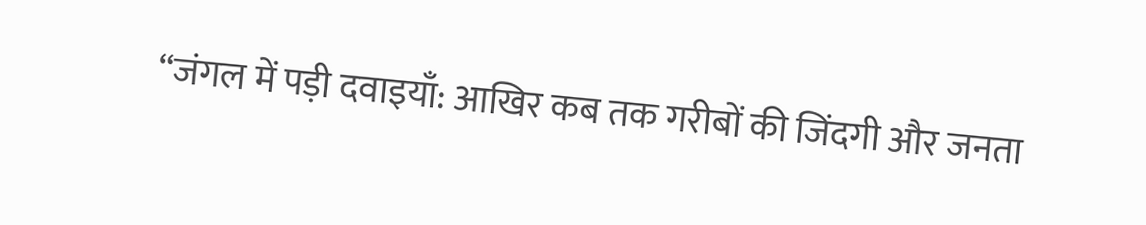“जंगल में पड़ी दवाइयाँ: आखिर कब तक गरीबों की जिंदगी और जनता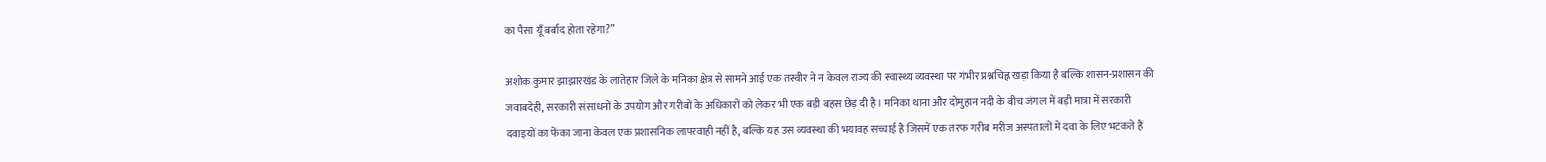का पैसा यूँ बर्बाद होता रहेगा?”

अशोक कुमार झाझारखंड के लातेहार जिले के मनिका क्षेत्र से सामने आई एक तस्वीर ने न केवल राज्य की स्वास्थ्य व्यवस्था पर गंभीर प्रश्नचिह्न खड़ा किया है बल्कि शासन-प्रशासन की जवाबदेही, सरकारी संसाधनों के उपयोग और गरीबों के अधिकारों को लेकर भी एक बड़ी बहस छेड़ दी है। मनिका थाना और दोमुहान नदी के बीच जंगल में बड़ी मात्रा में सरकारी दवाइयों का फेंका जाना केवल एक प्रशासनिक लापरवाही नहीं है, बल्कि यह उस व्यवस्था की भयावह सच्चाई है जिसमें एक तरफ गरीब मरीज अस्पतालों में दवा के लिए भटकते हैं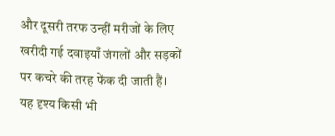और दूसरी तरफ उन्हीं मरीजों के लिए खरीदी गई दवाइयाँ जंगलों और सड़कों पर कचरे की तरह फेंक दी जाती हैं। यह दृश्य किसी भी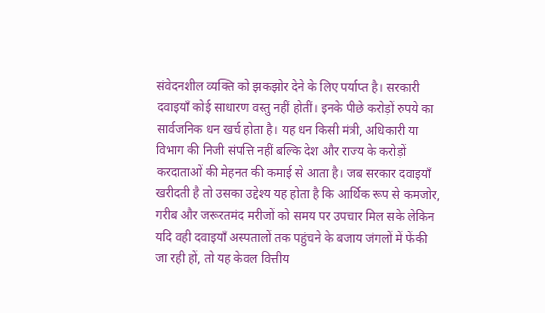संवेदनशील व्यक्ति को झकझोर देने के लिए पर्याप्त है। सरकारी दवाइयाँ कोई साधारण वस्तु नहीं होतीं। इनके पीछे करोड़ों रुपये का सार्वजनिक धन खर्च होता है। यह धन किसी मंत्री, अधिकारी या विभाग की निजी संपत्ति नहीं बल्कि देश और राज्य के करोड़ों करदाताओं की मेहनत की कमाई से आता है। जब सरकार दवाइयाँ खरीदती है तो उसका उद्देश्य यह होता है कि आर्थिक रूप से कमजोर, गरीब और जरूरतमंद मरीजों को समय पर उपचार मिल सके लेकिन यदि वही दवाइयाँ अस्पतालों तक पहुंचने के बजाय जंगलों में फेंकी जा रही हों, तो यह केवल वित्तीय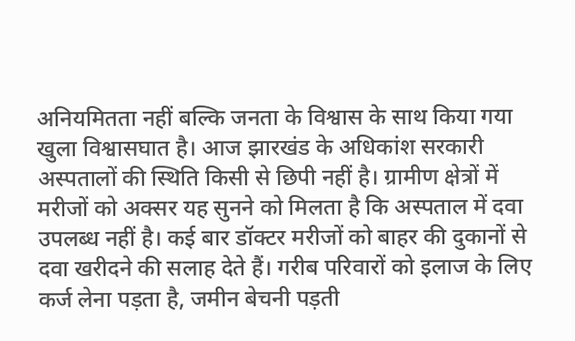अनियमितता नहीं बल्कि जनता के विश्वास के साथ किया गया खुला विश्वासघात है। आज झारखंड के अधिकांश सरकारी अस्पतालों की स्थिति किसी से छिपी नहीं है। ग्रामीण क्षेत्रों में मरीजों को अक्सर यह सुनने को मिलता है कि अस्पताल में दवा उपलब्ध नहीं है। कई बार डॉक्टर मरीजों को बाहर की दुकानों से दवा खरीदने की सलाह देते हैं। गरीब परिवारों को इलाज के लिए कर्ज लेना पड़ता है, जमीन बेचनी पड़ती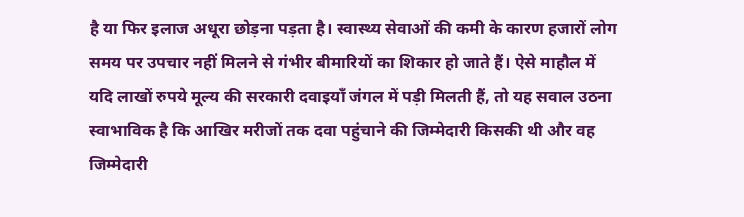है या फिर इलाज अधूरा छोड़ना पड़ता है। स्वास्थ्य सेवाओं की कमी के कारण हजारों लोग समय पर उपचार नहीं मिलने से गंभीर बीमारियों का शिकार हो जाते हैं। ऐसे माहौल में यदि लाखों रुपये मूल्य की सरकारी दवाइयाँ जंगल में पड़ी मिलती हैं, तो यह सवाल उठना स्वाभाविक है कि आखिर मरीजों तक दवा पहुंचाने की जिम्मेदारी किसकी थी और वह जिम्मेदारी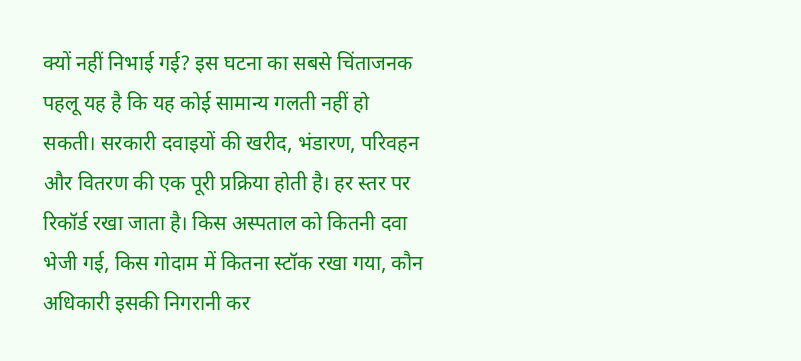क्यों नहीं निभाई गई? इस घटना का सबसे चिंताजनक पहलू यह है कि यह कोई सामान्य गलती नहीं हो सकती। सरकारी दवाइयों की खरीद, भंडारण, परिवहन और वितरण की एक पूरी प्रक्रिया होती है। हर स्तर पर रिकॉर्ड रखा जाता है। किस अस्पताल को कितनी दवा भेजी गई, किस गोदाम में कितना स्टॉक रखा गया, कौन अधिकारी इसकी निगरानी कर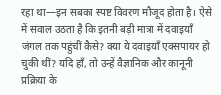रहा था—इन सबका स्पष्ट विवरण मौजूद होता है। ऐसे में सवाल उठता है कि इतनी बड़ी मात्रा में दवाइयाँ जंगल तक पहुंचीं कैसे? क्या ये दवाइयाँ एक्सपायर हो चुकी थीं? यदि हाँ, तो उन्हें वैज्ञानिक और कानूनी प्रक्रिया के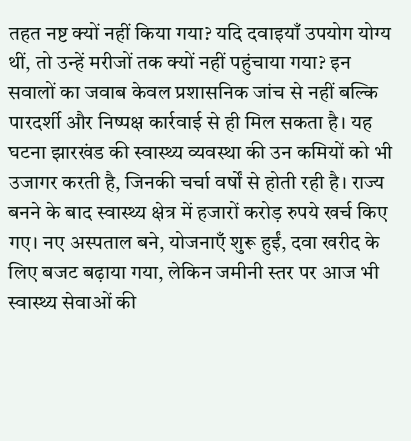तहत नष्ट क्यों नहीं किया गया? यदि दवाइयाँ उपयोग योग्य थीं, तो उन्हें मरीजों तक क्यों नहीं पहुंचाया गया? इन सवालों का जवाब केवल प्रशासनिक जांच से नहीं बल्कि पारदर्शी और निष्पक्ष कार्रवाई से ही मिल सकता है। यह घटना झारखंड की स्वास्थ्य व्यवस्था की उन कमियों को भी उजागर करती है, जिनकी चर्चा वर्षों से होती रही है। राज्य बनने के बाद स्वास्थ्य क्षेत्र में हजारों करोड़ रुपये खर्च किए गए। नए अस्पताल बने, योजनाएँ शुरू हुईं, दवा खरीद के लिए बजट बढ़ाया गया, लेकिन जमीनी स्तर पर आज भी स्वास्थ्य सेवाओं की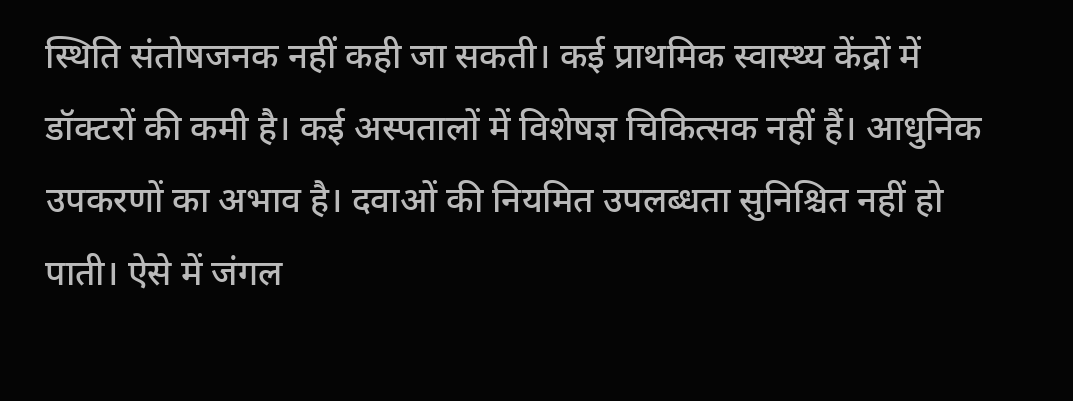स्थिति संतोषजनक नहीं कही जा सकती। कई प्राथमिक स्वास्थ्य केंद्रों में डॉक्टरों की कमी है। कई अस्पतालों में विशेषज्ञ चिकित्सक नहीं हैं। आधुनिक उपकरणों का अभाव है। दवाओं की नियमित उपलब्धता सुनिश्चित नहीं हो पाती। ऐसे में जंगल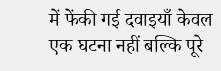में फेंकी गई दवाइयाँ केवल एक घटना नहीं बल्कि पूरे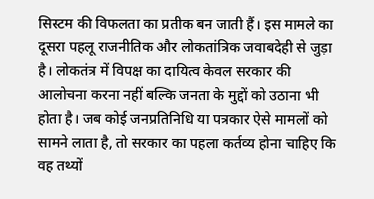सिस्टम की विफलता का प्रतीक बन जाती हैं। इस मामले का दूसरा पहलू राजनीतिक और लोकतांत्रिक जवाबदेही से जुड़ा है। लोकतंत्र में विपक्ष का दायित्व केवल सरकार की आलोचना करना नहीं बल्कि जनता के मुद्दों को उठाना भी होता है। जब कोई जनप्रतिनिधि या पत्रकार ऐसे मामलों को सामने लाता है, तो सरकार का पहला कर्तव्य होना चाहिए कि वह तथ्यों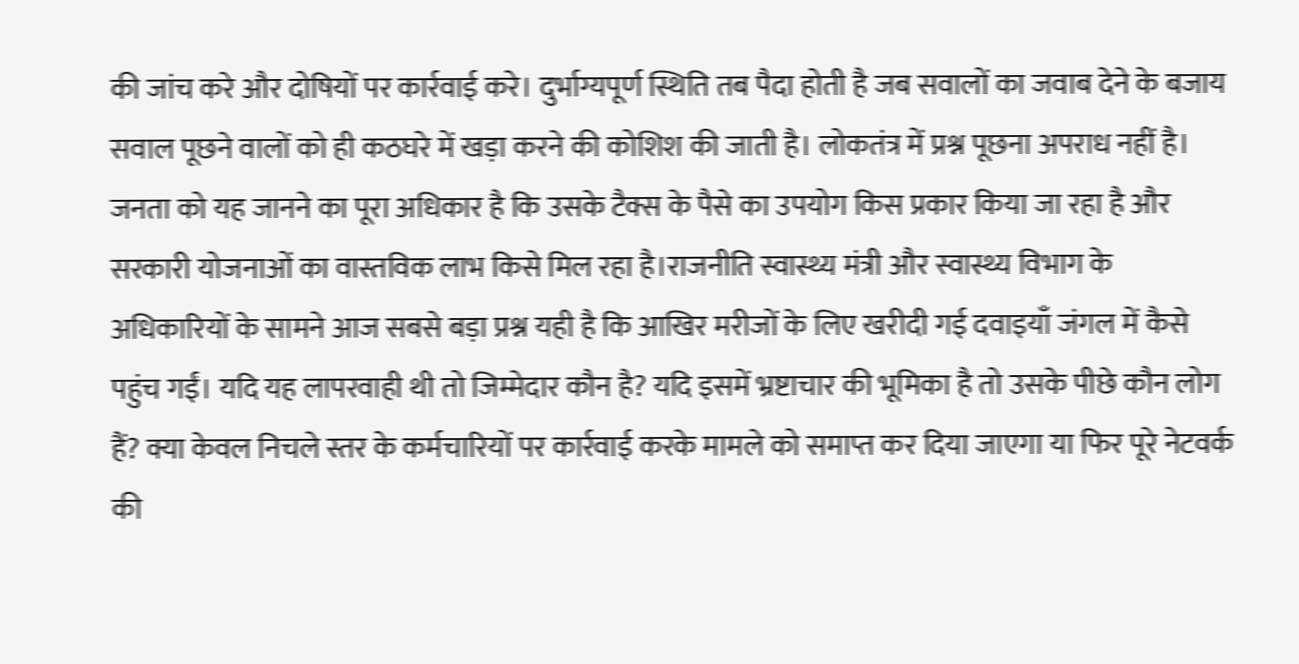की जांच करे और दोषियों पर कार्रवाई करे। दुर्भाग्यपूर्ण स्थिति तब पैदा होती है जब सवालों का जवाब देने के बजाय सवाल पूछने वालों को ही कठघरे में खड़ा करने की कोशिश की जाती है। लोकतंत्र में प्रश्न पूछना अपराध नहीं है। जनता को यह जानने का पूरा अधिकार है कि उसके टैक्स के पैसे का उपयोग किस प्रकार किया जा रहा है और सरकारी योजनाओं का वास्तविक लाभ किसे मिल रहा है।राजनीति स्वास्थ्य मंत्री और स्वास्थ्य विभाग के अधिकारियों के सामने आज सबसे बड़ा प्रश्न यही है कि आखिर मरीजों के लिए खरीदी गई दवाइयाँ जंगल में कैसे पहुंच गईं। यदि यह लापरवाही थी तो जिम्मेदार कौन है? यदि इसमें भ्रष्टाचार की भूमिका है तो उसके पीछे कौन लोग हैं? क्या केवल निचले स्तर के कर्मचारियों पर कार्रवाई करके मामले को समाप्त कर दिया जाएगा या फिर पूरे नेटवर्क की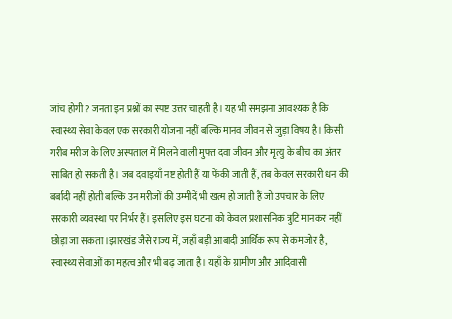जांच होगी? जनता इन प्रश्नों का स्पष्ट उत्तर चाहती है। यह भी समझना आवश्यक है कि स्वास्थ्य सेवा केवल एक सरकारी योजना नहीं बल्कि मानव जीवन से जुड़ा विषय है। किसी गरीब मरीज के लिए अस्पताल में मिलने वाली मुफ्त दवा जीवन और मृत्यु के बीच का अंतर साबित हो सकती है। जब दवाइयाँ नष्ट होती हैं या फेंकी जाती हैं, तब केवल सरकारी धन की बर्बादी नहीं होती बल्कि उन मरीजों की उम्मीदें भी खत्म हो जाती हैं जो उपचार के लिए सरकारी व्यवस्था पर निर्भर हैं। इसलिए इस घटना को केवल प्रशासनिक त्रुटि मानकर नहीं छोड़ा जा सकता।झारखंड जैसे राज्य में, जहाँ बड़ी आबादी आर्थिक रूप से कमजोर है, स्वास्थ्य सेवाओं का महत्व और भी बढ़ जाता है। यहाँ के ग्रामीण और आदिवासी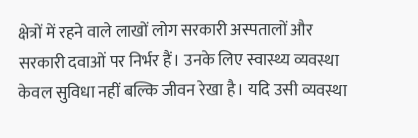क्षेत्रों में रहने वाले लाखों लोग सरकारी अस्पतालों और सरकारी दवाओं पर निर्भर हैं। उनके लिए स्वास्थ्य व्यवस्था केवल सुविधा नहीं बल्कि जीवन रेखा है। यदि उसी व्यवस्था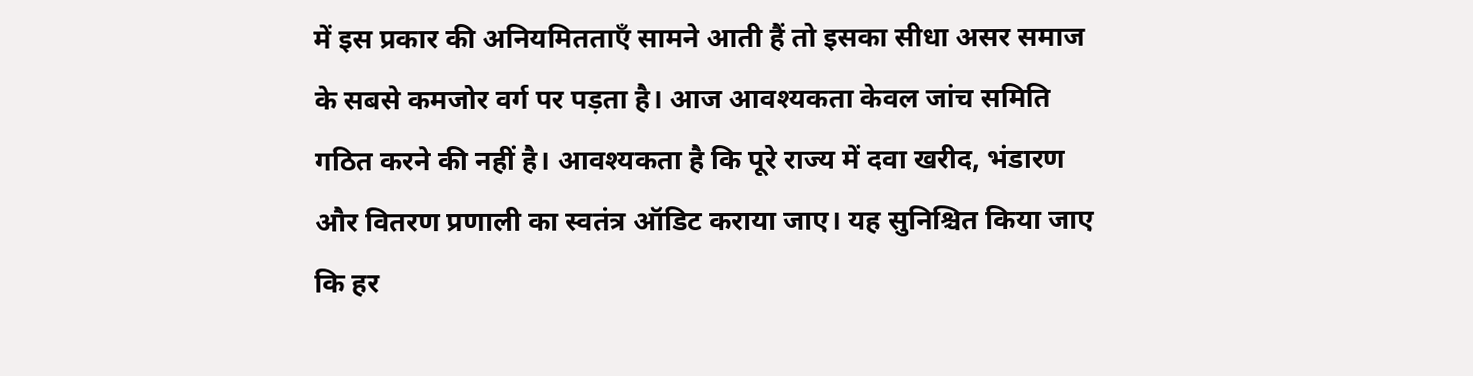में इस प्रकार की अनियमितताएँ सामने आती हैं तो इसका सीधा असर समाज के सबसे कमजोर वर्ग पर पड़ता है। आज आवश्यकता केवल जांच समिति गठित करने की नहीं है। आवश्यकता है कि पूरे राज्य में दवा खरीद, भंडारण और वितरण प्रणाली का स्वतंत्र ऑडिट कराया जाए। यह सुनिश्चित किया जाए कि हर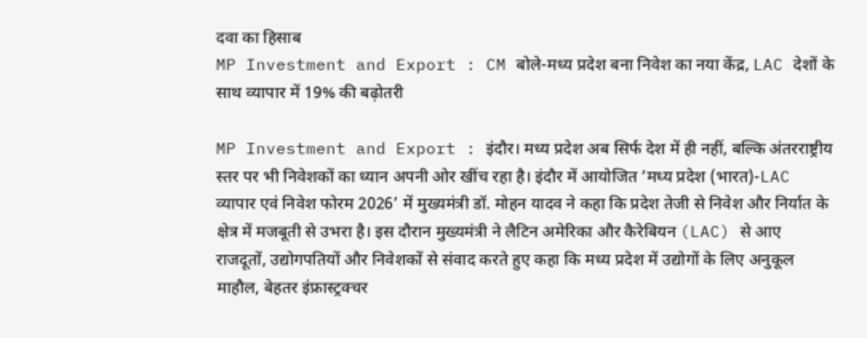दवा का हिसाब
MP Investment and Export : CM बोले-मध्य प्रदेश बना निवेश का नया केंद्र, LAC देशों के साथ व्यापार में 19% की बढ़ोतरी

MP Investment and Export : इंदौर। मध्य प्रदेश अब सिर्फ देश में ही नहीं, बल्कि अंतरराष्ट्रीय स्तर पर भी निवेशकों का ध्यान अपनी ओर खींच रहा है। इंदौर में आयोजित ‘मध्य प्रदेश (भारत)-LAC व्यापार एवं निवेश फोरम 2026’ में मुख्यमंत्री डॉ. मोहन यादव ने कहा कि प्रदेश तेजी से निवेश और निर्यात के क्षेत्र में मजबूती से उभरा है। इस दौरान मुख्यमंत्री ने लैटिन अमेरिका और कैरेबियन (LAC) से आए राजदूतों, उद्योगपतियों और निवेशकों से संवाद करते हुए कहा कि मध्य प्रदेश में उद्योगों के लिए अनुकूल माहौल, बेहतर इंफ्रास्ट्रक्चर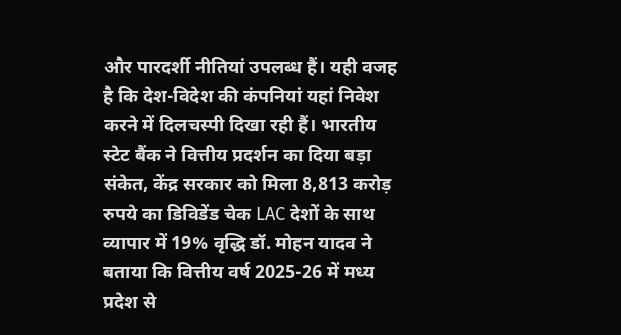और पारदर्शी नीतियां उपलब्ध हैं। यही वजह है कि देश-विदेश की कंपनियां यहां निवेश करने में दिलचस्पी दिखा रही हैं। भारतीय स्टेट बैंक ने वित्तीय प्रदर्शन का दिया बड़ा संकेत, केंद्र सरकार को मिला 8,813 करोड़ रुपये का डिविडेंड चेक LAC देशों के साथ व्यापार में 19% वृद्धि डॉ. मोहन यादव ने बताया कि वित्तीय वर्ष 2025-26 में मध्य प्रदेश से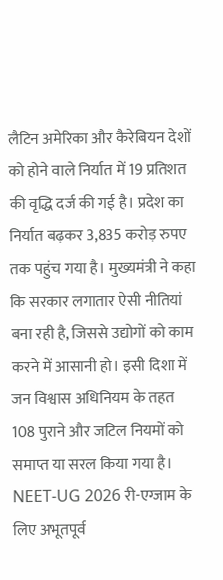लैटिन अमेरिका और कैरेबियन देशों को होने वाले निर्यात में 19 प्रतिशत की वृद्धि दर्ज की गई है। प्रदेश का निर्यात बढ़कर 3,835 करोड़ रुपए तक पहुंच गया है। मुख्यमंत्री ने कहा कि सरकार लगातार ऐसी नीतियां बना रही है, जिससे उद्योगों को काम करने में आसानी हो। इसी दिशा में जन विश्वास अधिनियम के तहत 108 पुराने और जटिल नियमों को समाप्त या सरल किया गया है। NEET-UG 2026 री-एग्जाम के लिए अभूतपूर्व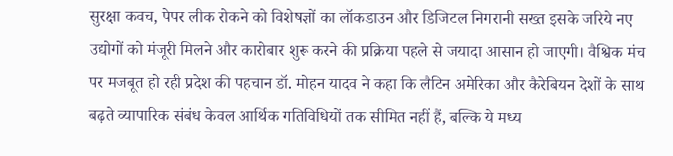सुरक्षा कवच, पेपर लीक रोकने को विशेषज्ञों का लॉकडाउन और डिजिटल निगरानी सख्त इसके जरिये नए उद्योगों को मंजूरी मिलने और कारोबार शुरू करने की प्रक्रिया पहले से जयादा आसान हो जाएगी। वैश्विक मंच पर मजबूत हो रही प्रदेश की पहचान डॉ. मोहन यादव ने कहा कि लैटिन अमेरिका और कैरेबियन देशों के साथ बढ़ते व्यापारिक संबंध केवल आर्थिक गतिविधियों तक सीमित नहीं हैं, बल्कि ये मध्य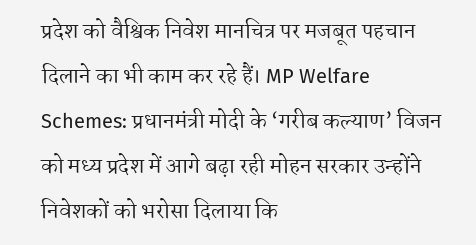प्रदेश को वैश्विक निवेश मानचित्र पर मजबूत पहचान दिलाने का भी काम कर रहे हैं। MP Welfare Schemes: प्रधानमंत्री मोदी के ‘गरीब कल्याण’ विजन को मध्य प्रदेश में आगे बढ़ा रही मोहन सरकार उन्होंने निवेशकों को भरोसा दिलाया कि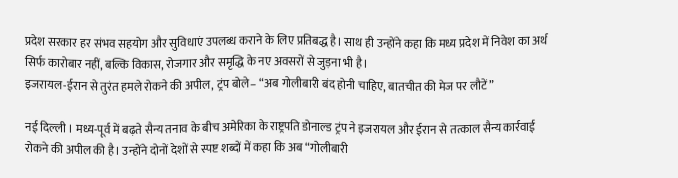प्रदेश सरकार हर संभव सहयोग और सुविधाएं उपलब्ध कराने के लिए प्रतिबद्ध है। साथ ही उन्होंने कहा कि मध्य प्रदेश में निवेश का अर्थ सिर्फ कारोबार नहीं, बल्कि विकास, रोजगार और समृद्धि के नए अवसरों से जुड़ना भी है।
इजरायल-ईरान से तुरंत हमले रोकने की अपील, ट्रंप बोले– “अब गोलीबारी बंद होनी चाहिए, बातचीत की मेज पर लौटें”

नई दिल्ली । मध्य-पूर्व में बढ़ते सैन्य तनाव के बीच अमेरिका के राष्ट्रपति डोनाल्ड ट्रंप ने इजरायल और ईरान से तत्काल सैन्य कार्रवाई रोकने की अपील की है। उन्होंने दोनों देशों से स्पष्ट शब्दों में कहा कि अब “गोलीबारी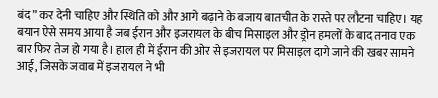बंद” कर देनी चाहिए और स्थिति को और आगे बढ़ाने के बजाय बातचीत के रास्ते पर लौटना चाहिए। यह बयान ऐसे समय आया है जब ईरान और इजरायल के बीच मिसाइल और ड्रोन हमलों के बाद तनाव एक बार फिर तेज हो गया है। हाल ही में ईरान की ओर से इजरायल पर मिसाइल दागे जाने की खबर सामने आई, जिसके जवाब में इजरायल ने भी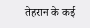तेहरान के कई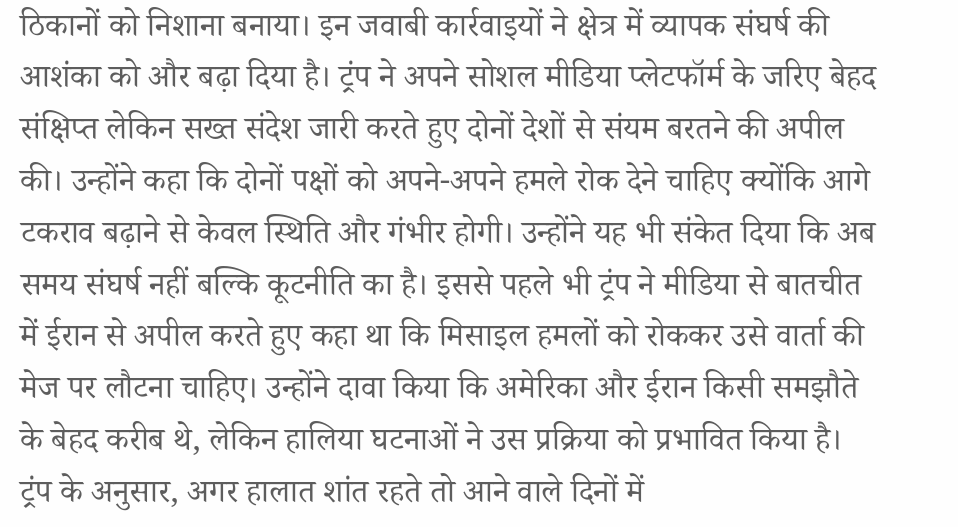ठिकानों को निशाना बनाया। इन जवाबी कार्रवाइयों ने क्षेत्र में व्यापक संघर्ष की आशंका को और बढ़ा दिया है। ट्रंप ने अपने सोशल मीडिया प्लेटफॉर्म के जरिए बेहद संक्षिप्त लेकिन सख्त संदेश जारी करते हुए दोनों देशों से संयम बरतने की अपील की। उन्होंने कहा कि दोनों पक्षों को अपने-अपने हमले रोक देने चाहिए क्योंकि आगे टकराव बढ़ाने से केवल स्थिति और गंभीर होगी। उन्होंने यह भी संकेत दिया कि अब समय संघर्ष नहीं बल्कि कूटनीति का है। इससे पहले भी ट्रंप ने मीडिया से बातचीत में ईरान से अपील करते हुए कहा था कि मिसाइल हमलों को रोककर उसे वार्ता की मेज पर लौटना चाहिए। उन्होंने दावा किया कि अमेरिका और ईरान किसी समझौते के बेहद करीब थे, लेकिन हालिया घटनाओं ने उस प्रक्रिया को प्रभावित किया है। ट्रंप के अनुसार, अगर हालात शांत रहते तो आने वाले दिनों में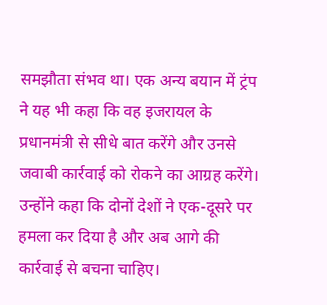समझौता संभव था। एक अन्य बयान में ट्रंप ने यह भी कहा कि वह इजरायल के प्रधानमंत्री से सीधे बात करेंगे और उनसे जवाबी कार्रवाई को रोकने का आग्रह करेंगे। उन्होंने कहा कि दोनों देशों ने एक-दूसरे पर हमला कर दिया है और अब आगे की कार्रवाई से बचना चाहिए।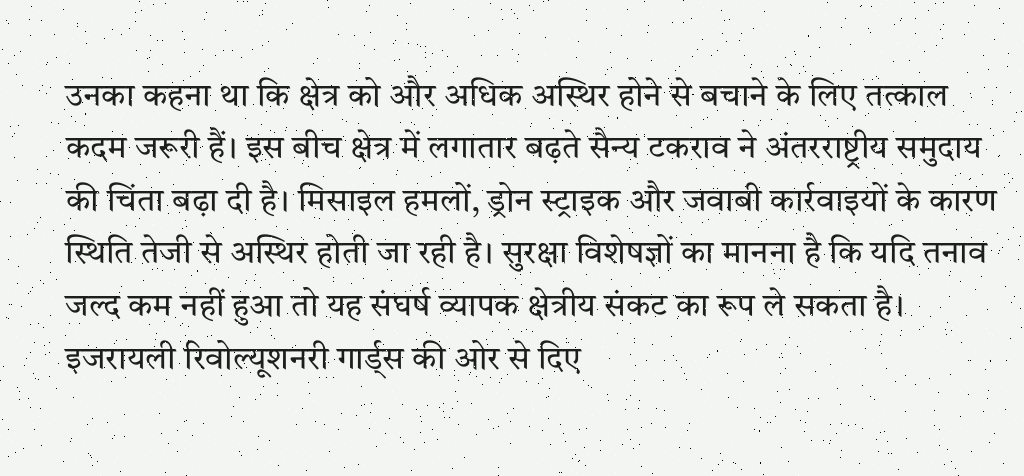उनका कहना था कि क्षेत्र को और अधिक अस्थिर होने से बचाने के लिए तत्काल कदम जरूरी हैं। इस बीच क्षेत्र में लगातार बढ़ते सैन्य टकराव ने अंतरराष्ट्रीय समुदाय की चिंता बढ़ा दी है। मिसाइल हमलों, ड्रोन स्ट्राइक और जवाबी कार्रवाइयों के कारण स्थिति तेजी से अस्थिर होती जा रही है। सुरक्षा विशेषज्ञों का मानना है कि यदि तनाव जल्द कम नहीं हुआ तो यह संघर्ष व्यापक क्षेत्रीय संकट का रूप ले सकता है। इजरायली रिवोल्यूशनरी गार्ड्स की ओर से दिए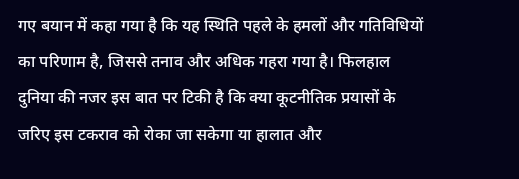गए बयान में कहा गया है कि यह स्थिति पहले के हमलों और गतिविधियों का परिणाम है, जिससे तनाव और अधिक गहरा गया है। फिलहाल दुनिया की नजर इस बात पर टिकी है कि क्या कूटनीतिक प्रयासों के जरिए इस टकराव को रोका जा सकेगा या हालात और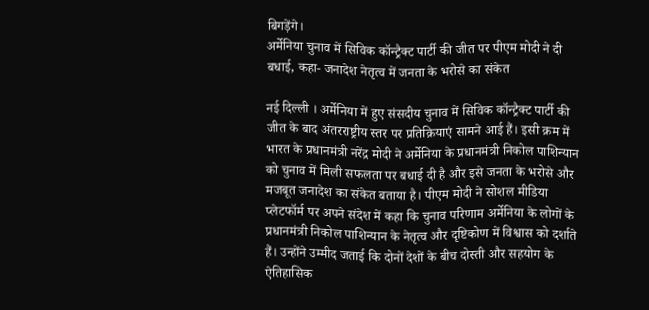बिगड़ेंगे।
अर्मेनिया चुनाव में सिविक कॉन्ट्रैक्ट पार्टी की जीत पर पीएम मोदी ने दी बधाई, कहा- जनादेश नेतृत्व में जनता के भरोसे का संकेत

नई दिल्ली । अर्मेनिया में हुए संसदीय चुनाव में सिविक कॉन्ट्रैक्ट पार्टी की जीत के बाद अंतरराष्ट्रीय स्तर पर प्रतिक्रियाएं सामने आई हैं। इसी क्रम में भारत के प्रधानमंत्री नरेंद्र मोदी ने अर्मेनिया के प्रधानमंत्री निकोल पाशिन्यान को चुनाव में मिली सफलता पर बधाई दी है और इसे जनता के भरोसे और मजबूत जनादेश का संकेत बताया है। पीएम मोदी ने सोशल मीडिया प्लेटफॉर्म पर अपने संदेश में कहा कि चुनाव परिणाम अर्मेनिया के लोगों के प्रधानमंत्री निकोल पाशिन्यान के नेतृत्व और दृष्टिकोण में विश्वास को दर्शाते हैं। उन्होंने उम्मीद जताई कि दोनों देशों के बीच दोस्ती और सहयोग के ऐतिहासिक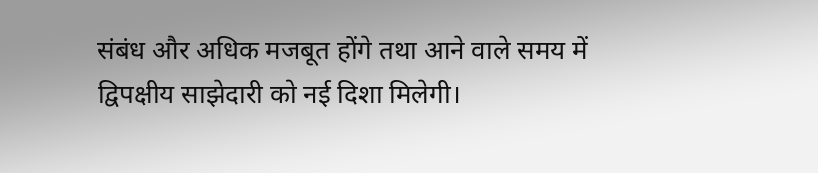संबंध और अधिक मजबूत होंगे तथा आने वाले समय में द्विपक्षीय साझेदारी को नई दिशा मिलेगी।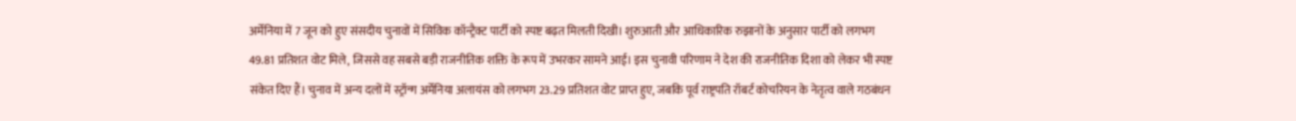अर्मेनिया में 7 जून को हुए संसदीय चुनावों में सिविक कॉन्ट्रैक्ट पार्टी को स्पष्ट बढ़त मिलती दिखी। शुरुआती और आधिकारिक रुझानों के अनुसार पार्टी को लगभग 49.81 प्रतिशत वोट मिले, जिससे वह सबसे बड़ी राजनीतिक शक्ति के रूप में उभरकर सामने आई। इस चुनावी परिणाम ने देश की राजनीतिक दिशा को लेकर भी स्पष्ट संकेत दिए हैं। चुनाव में अन्य दलों में स्ट्रॉन्ग अर्मेनिया अलायंस को लगभग 23.29 प्रतिशत वोट प्राप्त हुए, जबकि पूर्व राष्ट्रपति रॉबर्ट कोचरियन के नेतृत्व वाले गठबंधन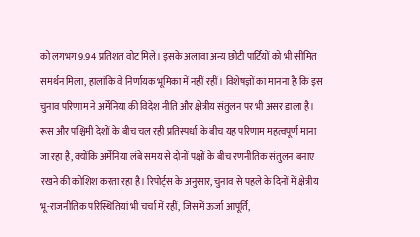को लगभग 9.94 प्रतिशत वोट मिले। इसके अलावा अन्य छोटी पार्टियों को भी सीमित समर्थन मिला, हालांकि वे निर्णायक भूमिका में नहीं रहीं। विशेषज्ञों का मानना है कि इस चुनाव परिणाम ने अर्मेनिया की विदेश नीति और क्षेत्रीय संतुलन पर भी असर डाला है। रूस और पश्चिमी देशों के बीच चल रही प्रतिस्पर्धा के बीच यह परिणाम महत्वपूर्ण माना जा रहा है, क्योंकि अर्मेनिया लंबे समय से दोनों पक्षों के बीच रणनीतिक संतुलन बनाए रखने की कोशिश करता रहा है। रिपोर्ट्स के अनुसार, चुनाव से पहले के दिनों में क्षेत्रीय भू-राजनीतिक परिस्थितियां भी चर्चा में रहीं, जिसमें ऊर्जा आपूर्ति,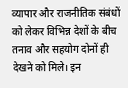व्यापार और राजनीतिक संबंधों को लेकर विभिन्न देशों के बीच तनाव और सहयोग दोनों ही देखने को मिले। इन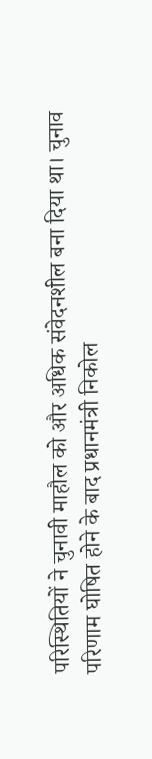परिस्थितियों ने चुनावी माहौल को और अधिक संवेदनशील बना दिया था। चुनाव परिणाम घोषित होने के बाद प्रधानमंत्री निकोल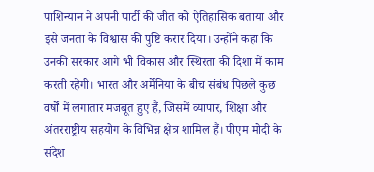पाशिन्यान ने अपनी पार्टी की जीत को ऐतिहासिक बताया और इसे जनता के विश्वास की पुष्टि करार दिया। उन्होंने कहा कि उनकी सरकार आगे भी विकास और स्थिरता की दिशा में काम करती रहेगी। भारत और अर्मेनिया के बीच संबंध पिछले कुछ वर्षों में लगातार मजबूत हुए हैं, जिसमें व्यापार, शिक्षा और अंतरराष्ट्रीय सहयोग के विभिन्न क्षेत्र शामिल हैं। पीएम मोदी के संदेश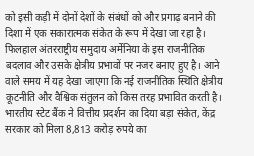को इसी कड़ी में दोनों देशों के संबंधों को और प्रगाढ़ बनाने की दिशा में एक सकारात्मक संकेत के रूप में देखा जा रहा है। फिलहाल अंतरराष्ट्रीय समुदाय अर्मेनिया के इस राजनीतिक बदलाव और उसके क्षेत्रीय प्रभावों पर नजर बनाए हुए है। आने वाले समय में यह देखा जाएगा कि नई राजनीतिक स्थिति क्षेत्रीय कूटनीति और वैश्विक संतुलन को किस तरह प्रभावित करती है।
भारतीय स्टेट बैंक ने वित्तीय प्रदर्शन का दिया बड़ा संकेत, केंद्र सरकार को मिला 8,813 करोड़ रुपये का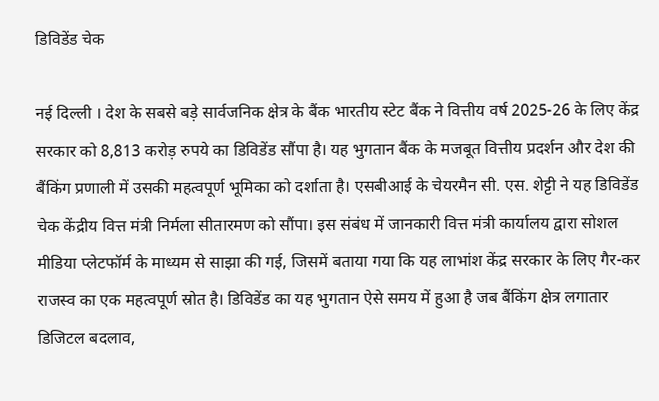डिविडेंड चेक

नई दिल्ली । देश के सबसे बड़े सार्वजनिक क्षेत्र के बैंक भारतीय स्टेट बैंक ने वित्तीय वर्ष 2025-26 के लिए केंद्र सरकार को 8,813 करोड़ रुपये का डिविडेंड सौंपा है। यह भुगतान बैंक के मजबूत वित्तीय प्रदर्शन और देश की बैंकिंग प्रणाली में उसकी महत्वपूर्ण भूमिका को दर्शाता है। एसबीआई के चेयरमैन सी. एस. शेट्टी ने यह डिविडेंड चेक केंद्रीय वित्त मंत्री निर्मला सीतारमण को सौंपा। इस संबंध में जानकारी वित्त मंत्री कार्यालय द्वारा सोशल मीडिया प्लेटफॉर्म के माध्यम से साझा की गई, जिसमें बताया गया कि यह लाभांश केंद्र सरकार के लिए गैर-कर राजस्व का एक महत्वपूर्ण स्रोत है। डिविडेंड का यह भुगतान ऐसे समय में हुआ है जब बैंकिंग क्षेत्र लगातार डिजिटल बदलाव,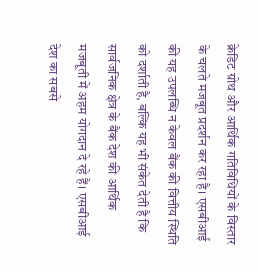क्रेडिट ग्रोथ और आर्थिक गतिविधियों के विस्तार के चलते मजबूत प्रदर्शन कर रहा है। एसबीआई की यह उपलब्धि न केवल बैंक की वित्तीय स्थिति को दर्शाती है, बल्कि यह भी संकेत देती है कि सार्वजनिक क्षेत्र के बैंक देश की आर्थिक मजबूती में अहम योगदान दे रहे हैं। एसबीआई देश का सबसे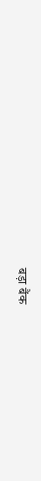बड़ा बैंक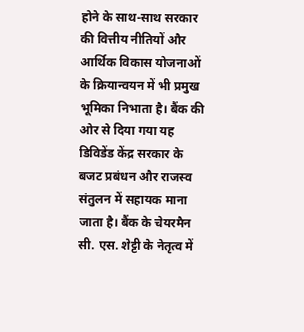होने के साथ-साथ सरकार की वित्तीय नीतियों और आर्थिक विकास योजनाओं के क्रियान्वयन में भी प्रमुख भूमिका निभाता है। बैंक की ओर से दिया गया यह डिविडेंड केंद्र सरकार के बजट प्रबंधन और राजस्व संतुलन में सहायक माना जाता है। बैंक के चेयरमैन सी. एस. शेट्टी के नेतृत्व में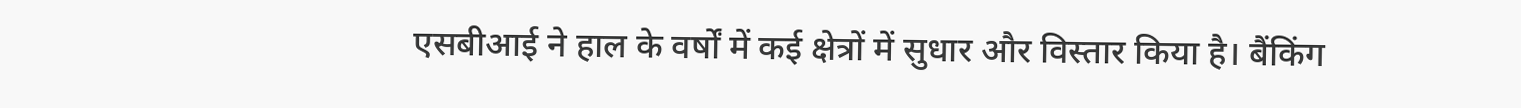एसबीआई ने हाल के वर्षों में कई क्षेत्रों में सुधार और विस्तार किया है। बैंकिंग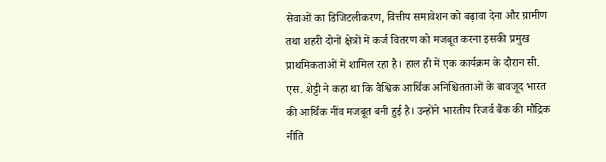सेवाओं का डिजिटलीकरण, वित्तीय समावेशन को बढ़ावा देना और ग्रामीण तथा शहरी दोनों क्षेत्रों में कर्ज वितरण को मजबूत करना इसकी प्रमुख प्राथमिकताओं में शामिल रहा है। हाल ही में एक कार्यक्रम के दौरान सी. एस. शेट्टी ने कहा था कि वैश्विक आर्थिक अनिश्चितताओं के बावजूद भारत की आर्थिक नींव मजबूत बनी हुई है। उन्होंने भारतीय रिजर्व बैंक की मौद्रिक नीति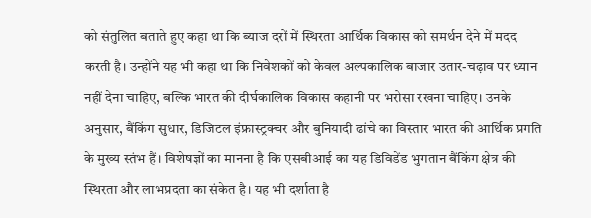को संतुलित बताते हुए कहा था कि ब्याज दरों में स्थिरता आर्थिक विकास को समर्थन देने में मदद करती है। उन्होंने यह भी कहा था कि निवेशकों को केवल अल्पकालिक बाजार उतार-चढ़ाव पर ध्यान नहीं देना चाहिए, बल्कि भारत की दीर्घकालिक विकास कहानी पर भरोसा रखना चाहिए। उनके अनुसार, बैंकिंग सुधार, डिजिटल इंफ्रास्ट्रक्चर और बुनियादी ढांचे का विस्तार भारत की आर्थिक प्रगति के मुख्य स्तंभ हैं। विशेषज्ञों का मानना है कि एसबीआई का यह डिविडेंड भुगतान बैंकिंग क्षेत्र की स्थिरता और लाभप्रदता का संकेत है। यह भी दर्शाता है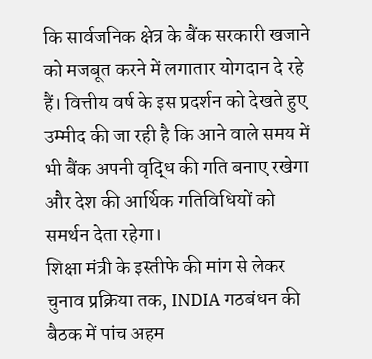कि सार्वजनिक क्षेत्र के बैंक सरकारी खजाने को मजबूत करने में लगातार योगदान दे रहे हैं। वित्तीय वर्ष के इस प्रदर्शन को देखते हुए उम्मीद की जा रही है कि आने वाले समय में भी बैंक अपनी वृद्धि की गति बनाए रखेगा और देश की आर्थिक गतिविधियों को समर्थन देता रहेगा।
शिक्षा मंत्री के इस्तीफे की मांग से लेकर चुनाव प्रक्रिया तक, INDIA गठबंधन की बैठक में पांच अहम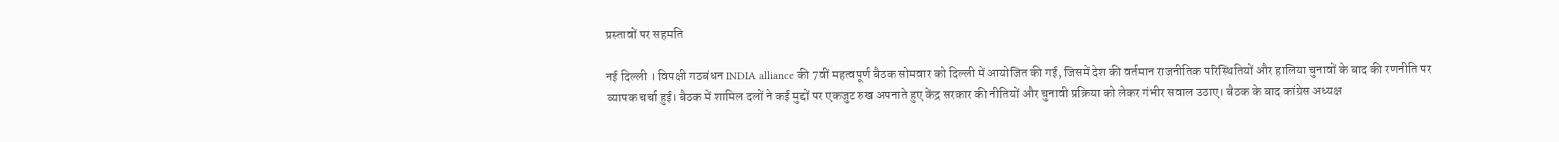प्रस्तावों पर सहमति

नई दिल्ली । विपक्षी गठबंधन INDIA alliance की 7वीं महत्वपूर्ण बैठक सोमवार को दिल्ली में आयोजित की गई, जिसमें देश की वर्तमान राजनीतिक परिस्थितियों और हालिया चुनावों के बाद की रणनीति पर व्यापक चर्चा हुई। बैठक में शामिल दलों ने कई मुद्दों पर एकजुट रुख अपनाते हुए केंद्र सरकार की नीतियों और चुनावी प्रक्रिया को लेकर गंभीर सवाल उठाए। बैठक के बाद कांग्रेस अध्यक्ष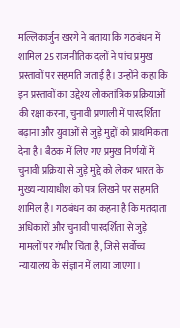मल्लिकार्जुन खरगे ने बताया कि गठबंधन में शामिल 25 राजनीतिक दलों ने पांच प्रमुख प्रस्तावों पर सहमति जताई है। उन्होंने कहा कि इन प्रस्तावों का उद्देश्य लोकतांत्रिक प्रक्रियाओं की रक्षा करना, चुनावी प्रणाली में पारदर्शिता बढ़ाना और युवाओं से जुड़े मुद्दों को प्राथमिकता देना है। बैठक में लिए गए प्रमुख निर्णयों में चुनावी प्रक्रिया से जुड़े मुद्दे को लेकर भारत के मुख्य न्यायाधीश को पत्र लिखने पर सहमति शामिल है। गठबंधन का कहना है कि मतदाता अधिकारों और चुनावी पारदर्शिता से जुड़े मामलों पर गंभीर चिंता है, जिसे सर्वोच्च न्यायालय के संज्ञान में लाया जाएगा।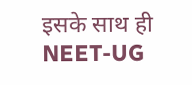इसके साथ ही NEET-UG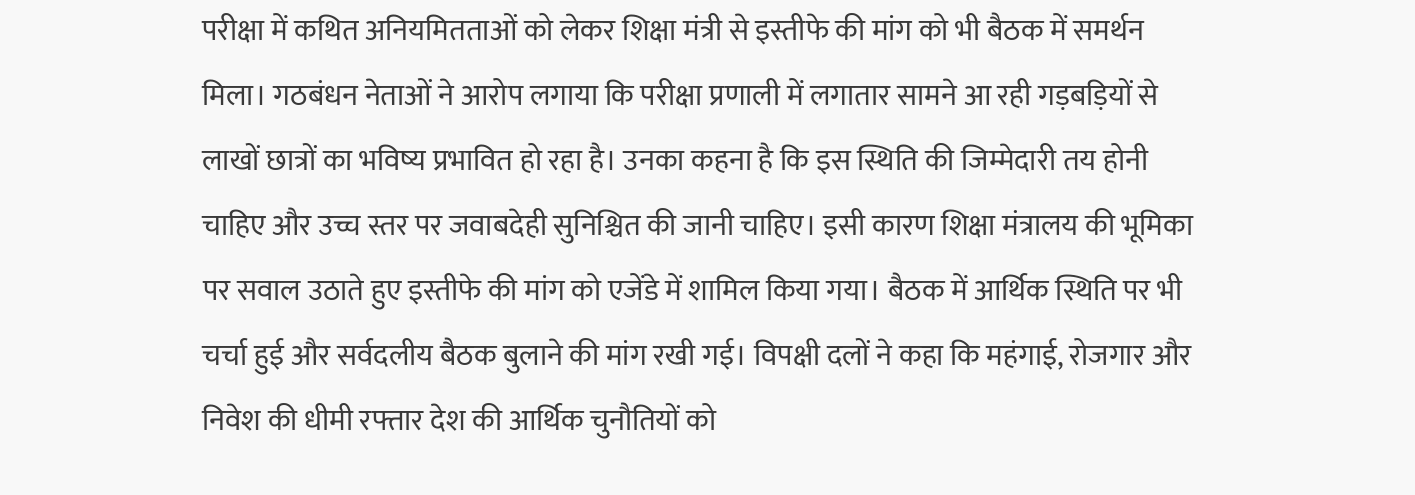परीक्षा में कथित अनियमितताओं को लेकर शिक्षा मंत्री से इस्तीफे की मांग को भी बैठक में समर्थन मिला। गठबंधन नेताओं ने आरोप लगाया कि परीक्षा प्रणाली में लगातार सामने आ रही गड़बड़ियों से लाखों छात्रों का भविष्य प्रभावित हो रहा है। उनका कहना है कि इस स्थिति की जिम्मेदारी तय होनी चाहिए और उच्च स्तर पर जवाबदेही सुनिश्चित की जानी चाहिए। इसी कारण शिक्षा मंत्रालय की भूमिका पर सवाल उठाते हुए इस्तीफे की मांग को एजेंडे में शामिल किया गया। बैठक में आर्थिक स्थिति पर भी चर्चा हुई और सर्वदलीय बैठक बुलाने की मांग रखी गई। विपक्षी दलों ने कहा कि महंगाई, रोजगार और निवेश की धीमी रफ्तार देश की आर्थिक चुनौतियों को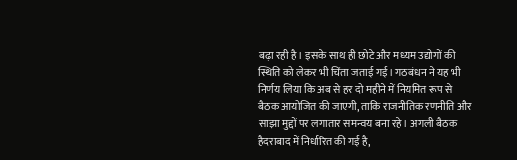बढ़ा रही है। इसके साथ ही छोटे और मध्यम उद्योगों की स्थिति को लेकर भी चिंता जताई गई। गठबंधन ने यह भी निर्णय लिया कि अब से हर दो महीने में नियमित रूप से बैठक आयोजित की जाएगी, ताकि राजनीतिक रणनीति और साझा मुद्दों पर लगातार समन्वय बना रहे। अगली बैठक हैदराबाद में निर्धारित की गई है,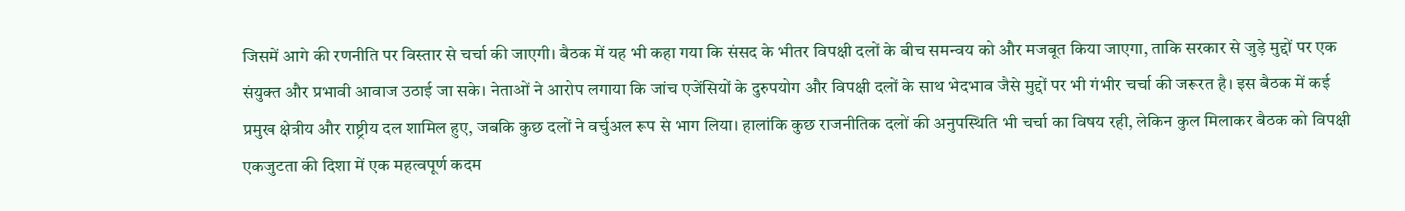जिसमें आगे की रणनीति पर विस्तार से चर्चा की जाएगी। बैठक में यह भी कहा गया कि संसद के भीतर विपक्षी दलों के बीच समन्वय को और मजबूत किया जाएगा, ताकि सरकार से जुड़े मुद्दों पर एक संयुक्त और प्रभावी आवाज उठाई जा सके। नेताओं ने आरोप लगाया कि जांच एजेंसियों के दुरुपयोग और विपक्षी दलों के साथ भेदभाव जैसे मुद्दों पर भी गंभीर चर्चा की जरूरत है। इस बैठक में कई प्रमुख क्षेत्रीय और राष्ट्रीय दल शामिल हुए, जबकि कुछ दलों ने वर्चुअल रूप से भाग लिया। हालांकि कुछ राजनीतिक दलों की अनुपस्थिति भी चर्चा का विषय रही, लेकिन कुल मिलाकर बैठक को विपक्षी एकजुटता की दिशा में एक महत्वपूर्ण कदम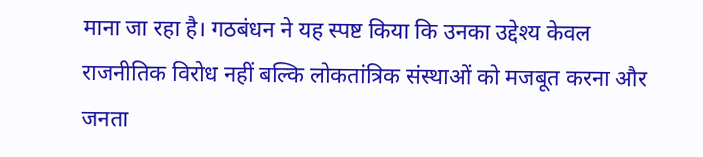माना जा रहा है। गठबंधन ने यह स्पष्ट किया कि उनका उद्देश्य केवल राजनीतिक विरोध नहीं बल्कि लोकतांत्रिक संस्थाओं को मजबूत करना और जनता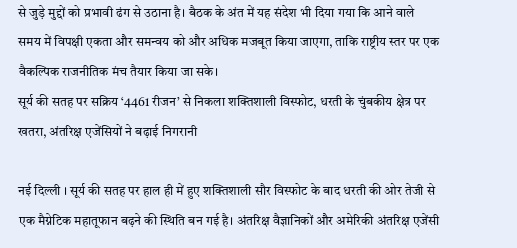से जुड़े मुद्दों को प्रभावी ढंग से उठाना है। बैठक के अंत में यह संदेश भी दिया गया कि आने वाले समय में विपक्षी एकता और समन्वय को और अधिक मजबूत किया जाएगा, ताकि राष्ट्रीय स्तर पर एक वैकल्पिक राजनीतिक मंच तैयार किया जा सके।
सूर्य की सतह पर सक्रिय ‘4461 रीजन’ से निकला शक्तिशाली विस्फोट, धरती के चुंबकीय क्षेत्र पर खतरा, अंतरिक्ष एजेंसियों ने बढ़ाई निगरानी

नई दिल्ली । सूर्य की सतह पर हाल ही में हुए शक्तिशाली सौर विस्फोट के बाद धरती की ओर तेजी से एक मैग्नेटिक महातूफान बढ़ने की स्थिति बन गई है। अंतरिक्ष वैज्ञानिकों और अमेरिकी अंतरिक्ष एजेंसी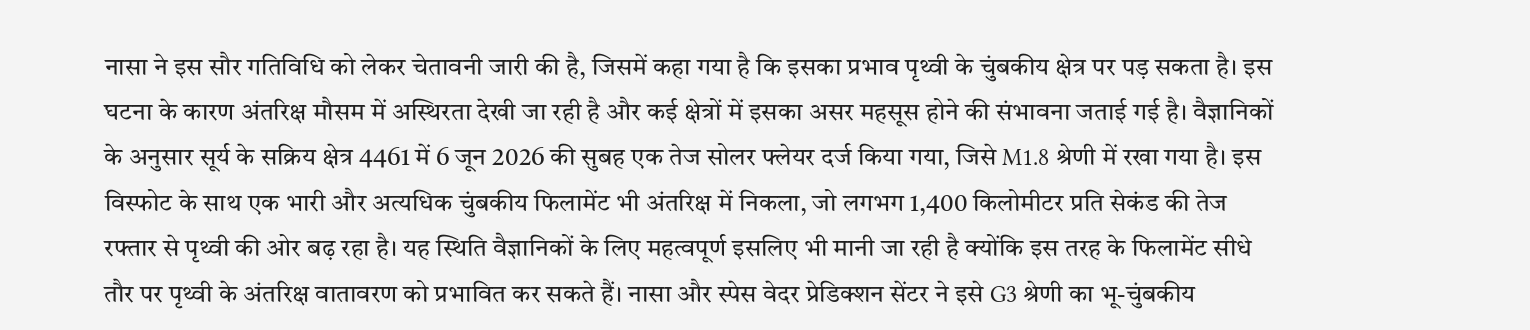नासा ने इस सौर गतिविधि को लेकर चेतावनी जारी की है, जिसमें कहा गया है कि इसका प्रभाव पृथ्वी के चुंबकीय क्षेत्र पर पड़ सकता है। इस घटना के कारण अंतरिक्ष मौसम में अस्थिरता देखी जा रही है और कई क्षेत्रों में इसका असर महसूस होने की संभावना जताई गई है। वैज्ञानिकों के अनुसार सूर्य के सक्रिय क्षेत्र 4461 में 6 जून 2026 की सुबह एक तेज सोलर फ्लेयर दर्ज किया गया, जिसे M1.8 श्रेणी में रखा गया है। इस विस्फोट के साथ एक भारी और अत्यधिक चुंबकीय फिलामेंट भी अंतरिक्ष में निकला, जो लगभग 1,400 किलोमीटर प्रति सेकंड की तेज रफ्तार से पृथ्वी की ओर बढ़ रहा है। यह स्थिति वैज्ञानिकों के लिए महत्वपूर्ण इसलिए भी मानी जा रही है क्योंकि इस तरह के फिलामेंट सीधे तौर पर पृथ्वी के अंतरिक्ष वातावरण को प्रभावित कर सकते हैं। नासा और स्पेस वेदर प्रेडिक्शन सेंटर ने इसे G3 श्रेणी का भू-चुंबकीय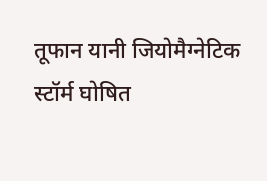तूफान यानी जियोमैग्नेटिक स्टॉर्म घोषित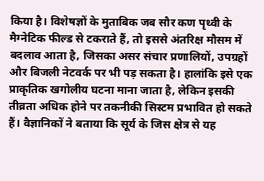किया है। विशेषज्ञों के मुताबिक जब सौर कण पृथ्वी के मैग्नेटिक फील्ड से टकराते हैं, तो इससे अंतरिक्ष मौसम में बदलाव आता है, जिसका असर संचार प्रणालियों, उपग्रहों और बिजली नेटवर्क पर भी पड़ सकता है। हालांकि इसे एक प्राकृतिक खगोलीय घटना माना जाता है, लेकिन इसकी तीव्रता अधिक होने पर तकनीकी सिस्टम प्रभावित हो सकते हैं। वैज्ञानिकों ने बताया कि सूर्य के जिस क्षेत्र से यह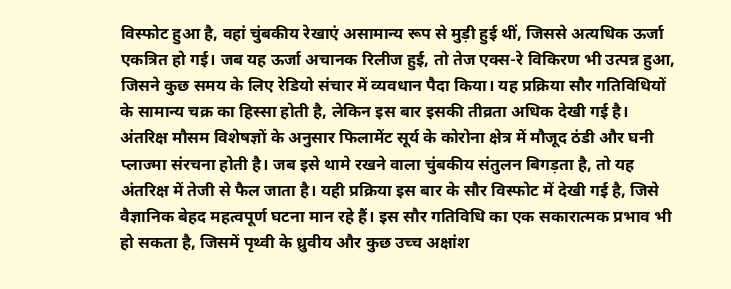विस्फोट हुआ है, वहां चुंबकीय रेखाएं असामान्य रूप से मुड़ी हुई थीं, जिससे अत्यधिक ऊर्जा एकत्रित हो गई। जब यह ऊर्जा अचानक रिलीज हुई, तो तेज एक्स-रे विकिरण भी उत्पन्न हुआ, जिसने कुछ समय के लिए रेडियो संचार में व्यवधान पैदा किया। यह प्रक्रिया सौर गतिविधियों के सामान्य चक्र का हिस्सा होती है, लेकिन इस बार इसकी तीव्रता अधिक देखी गई है। अंतरिक्ष मौसम विशेषज्ञों के अनुसार फिलामेंट सूर्य के कोरोना क्षेत्र में मौजूद ठंडी और घनी प्लाज्मा संरचना होती है। जब इसे थामे रखने वाला चुंबकीय संतुलन बिगड़ता है, तो यह अंतरिक्ष में तेजी से फैल जाता है। यही प्रक्रिया इस बार के सौर विस्फोट में देखी गई है, जिसे वैज्ञानिक बेहद महत्वपूर्ण घटना मान रहे हैं। इस सौर गतिविधि का एक सकारात्मक प्रभाव भी हो सकता है, जिसमें पृथ्वी के ध्रुवीय और कुछ उच्च अक्षांश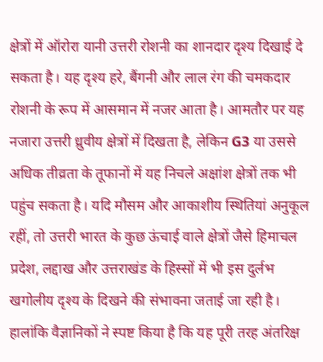क्षेत्रों में ऑरोरा यानी उत्तरी रोशनी का शानदार दृश्य दिखाई दे सकता है। यह दृश्य हरे, बैंगनी और लाल रंग की चमकदार रोशनी के रूप में आसमान में नजर आता है। आमतौर पर यह नजारा उत्तरी ध्रुवीय क्षेत्रों में दिखता है, लेकिन G3 या उससे अधिक तीव्रता के तूफानों में यह निचले अक्षांश क्षेत्रों तक भी पहुंच सकता है। यदि मौसम और आकाशीय स्थितियां अनुकूल रहीं, तो उत्तरी भारत के कुछ ऊंचाई वाले क्षेत्रों जैसे हिमाचल प्रदेश, लद्दाख और उत्तराखंड के हिस्सों में भी इस दुर्लभ खगोलीय दृश्य के दिखने की संभावना जताई जा रही है। हालांकि वैज्ञानिकों ने स्पष्ट किया है कि यह पूरी तरह अंतरिक्ष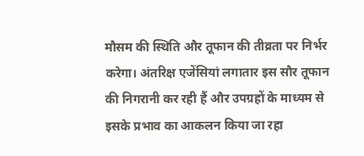मौसम की स्थिति और तूफान की तीव्रता पर निर्भर करेगा। अंतरिक्ष एजेंसियां लगातार इस सौर तूफान की निगरानी कर रही हैं और उपग्रहों के माध्यम से इसके प्रभाव का आकलन किया जा रहा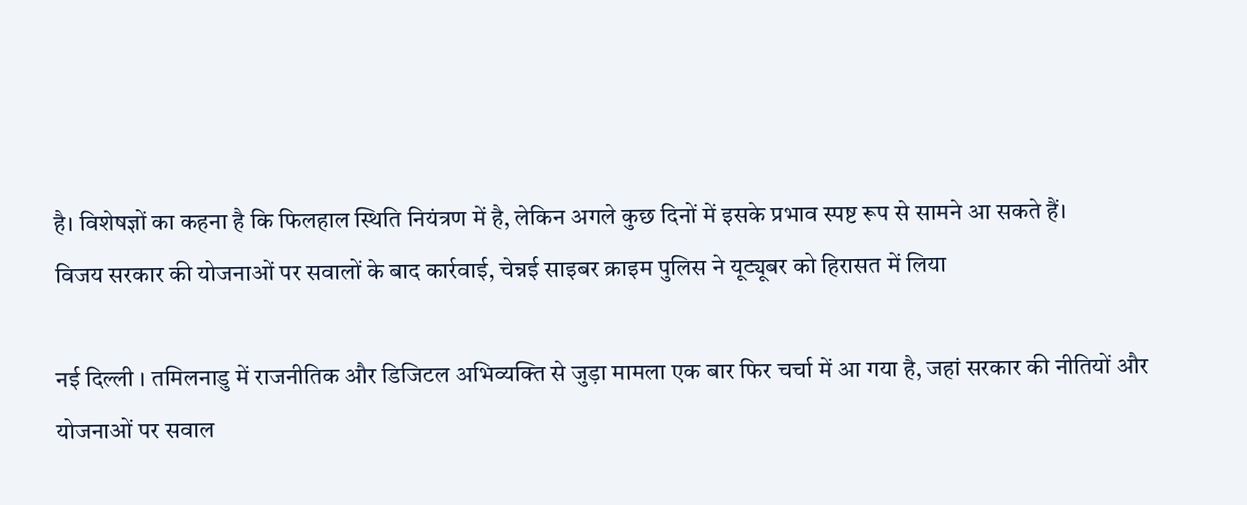है। विशेषज्ञों का कहना है कि फिलहाल स्थिति नियंत्रण में है, लेकिन अगले कुछ दिनों में इसके प्रभाव स्पष्ट रूप से सामने आ सकते हैं।
विजय सरकार की योजनाओं पर सवालों के बाद कार्रवाई, चेन्नई साइबर क्राइम पुलिस ने यूट्यूबर को हिरासत में लिया

नई दिल्ली । तमिलनाडु में राजनीतिक और डिजिटल अभिव्यक्ति से जुड़ा मामला एक बार फिर चर्चा में आ गया है, जहां सरकार की नीतियों और योजनाओं पर सवाल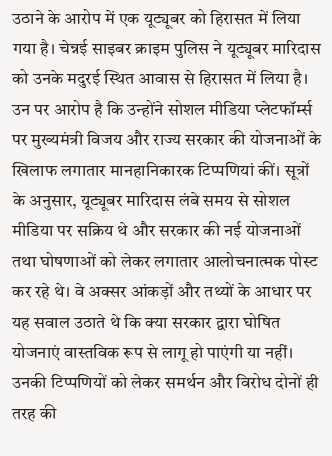उठाने के आरोप में एक यूट्यूबर को हिरासत में लिया गया है। चेन्नई साइबर क्राइम पुलिस ने यूट्यूबर मारिदास को उनके मदुरई स्थित आवास से हिरासत में लिया है। उन पर आरोप है कि उन्होंने सोशल मीडिया प्लेटफॉर्म्स पर मुख्यमंत्री विजय और राज्य सरकार की योजनाओं के खिलाफ लगातार मानहानिकारक टिप्पणियां कीं। सूत्रों के अनुसार, यूट्यूबर मारिदास लंबे समय से सोशल मीडिया पर सक्रिय थे और सरकार की नई योजनाओं तथा घोषणाओं को लेकर लगातार आलोचनात्मक पोस्ट कर रहे थे। वे अक्सर आंकड़ों और तथ्यों के आधार पर यह सवाल उठाते थे कि क्या सरकार द्वारा घोषित योजनाएं वास्तविक रूप से लागू हो पाएंगी या नहीं। उनकी टिप्पणियों को लेकर समर्थन और विरोध दोनों ही तरह की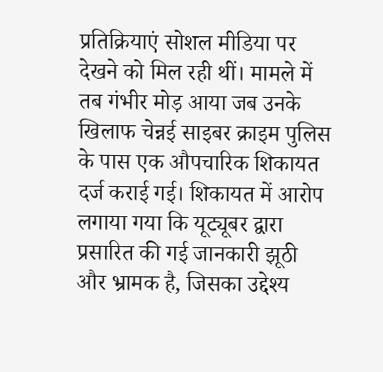प्रतिक्रियाएं सोशल मीडिया पर देखने को मिल रही थीं। मामले में तब गंभीर मोड़ आया जब उनके खिलाफ चेन्नई साइबर क्राइम पुलिस के पास एक औपचारिक शिकायत दर्ज कराई गई। शिकायत में आरोप लगाया गया कि यूट्यूबर द्वारा प्रसारित की गई जानकारी झूठी और भ्रामक है, जिसका उद्देश्य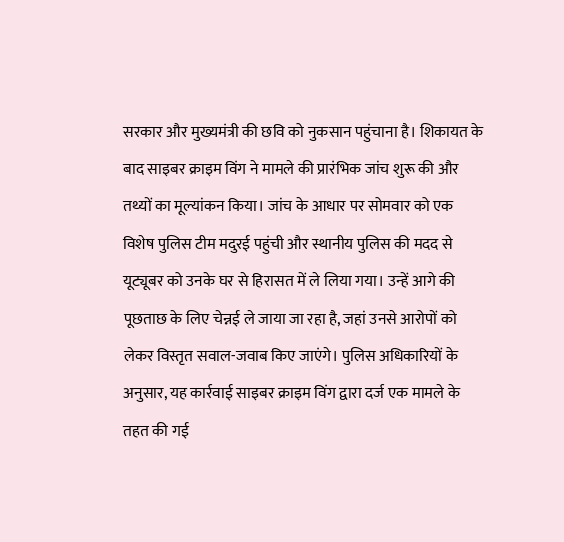सरकार और मुख्यमंत्री की छवि को नुकसान पहुंचाना है। शिकायत के बाद साइबर क्राइम विंग ने मामले की प्रारंभिक जांच शुरू की और तथ्यों का मूल्यांकन किया। जांच के आधार पर सोमवार को एक विशेष पुलिस टीम मदुरई पहुंची और स्थानीय पुलिस की मदद से यूट्यूबर को उनके घर से हिरासत में ले लिया गया। उन्हें आगे की पूछताछ के लिए चेन्नई ले जाया जा रहा है, जहां उनसे आरोपों को लेकर विस्तृत सवाल-जवाब किए जाएंगे। पुलिस अधिकारियों के अनुसार, यह कार्रवाई साइबर क्राइम विंग द्वारा दर्ज एक मामले के तहत की गई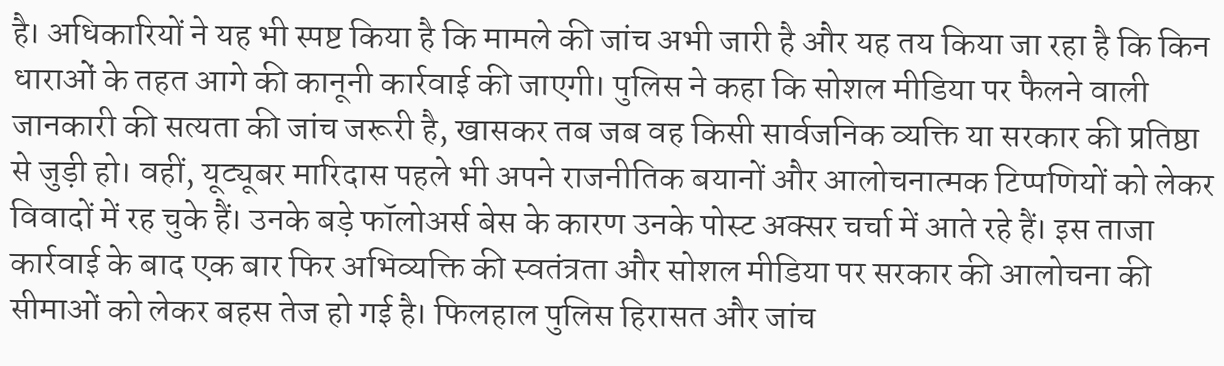है। अधिकारियों ने यह भी स्पष्ट किया है कि मामले की जांच अभी जारी है और यह तय किया जा रहा है कि किन धाराओं के तहत आगे की कानूनी कार्रवाई की जाएगी। पुलिस ने कहा कि सोशल मीडिया पर फैलने वाली जानकारी की सत्यता की जांच जरूरी है, खासकर तब जब वह किसी सार्वजनिक व्यक्ति या सरकार की प्रतिष्ठा से जुड़ी हो। वहीं, यूट्यूबर मारिदास पहले भी अपने राजनीतिक बयानों और आलोचनात्मक टिप्पणियों को लेकर विवादों में रह चुके हैं। उनके बड़े फॉलोअर्स बेस के कारण उनके पोस्ट अक्सर चर्चा में आते रहे हैं। इस ताजा कार्रवाई के बाद एक बार फिर अभिव्यक्ति की स्वतंत्रता और सोशल मीडिया पर सरकार की आलोचना की सीमाओं को लेकर बहस तेज हो गई है। फिलहाल पुलिस हिरासत और जांच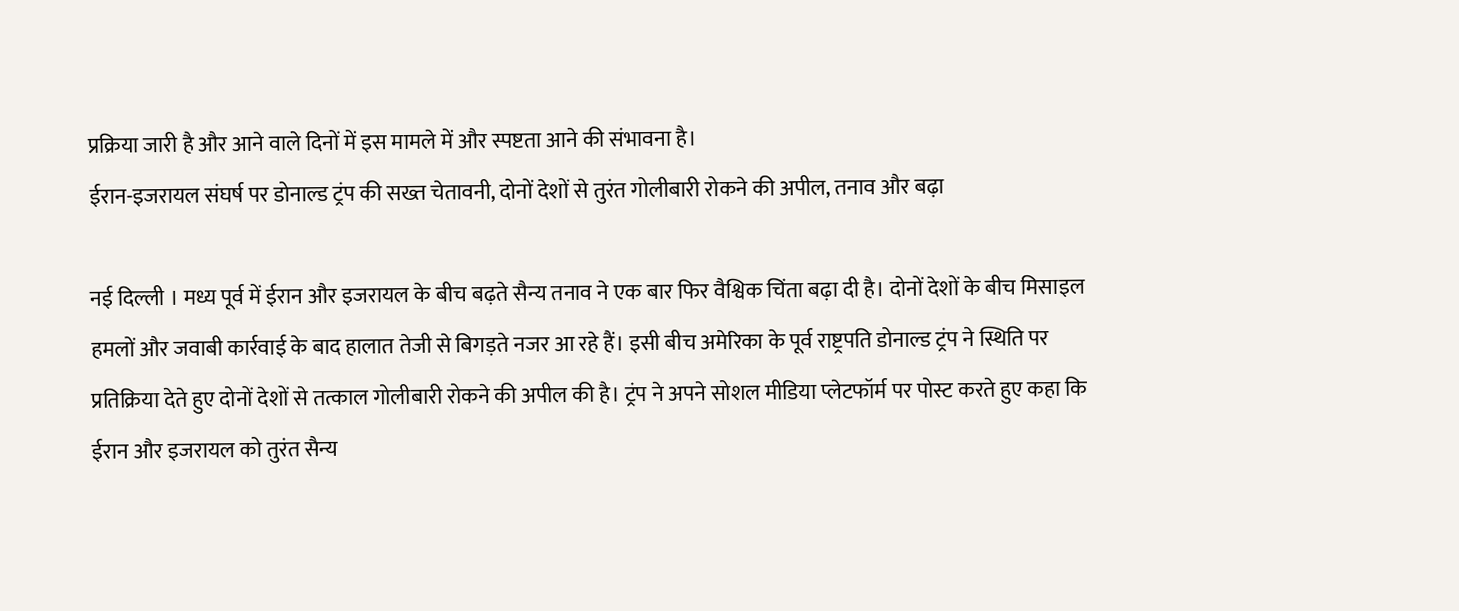प्रक्रिया जारी है और आने वाले दिनों में इस मामले में और स्पष्टता आने की संभावना है।
ईरान-इजरायल संघर्ष पर डोनाल्ड ट्रंप की सख्त चेतावनी, दोनों देशों से तुरंत गोलीबारी रोकने की अपील, तनाव और बढ़ा

नई दिल्ली । मध्य पूर्व में ईरान और इजरायल के बीच बढ़ते सैन्य तनाव ने एक बार फिर वैश्विक चिंता बढ़ा दी है। दोनों देशों के बीच मिसाइल हमलों और जवाबी कार्रवाई के बाद हालात तेजी से बिगड़ते नजर आ रहे हैं। इसी बीच अमेरिका के पूर्व राष्ट्रपति डोनाल्ड ट्रंप ने स्थिति पर प्रतिक्रिया देते हुए दोनों देशों से तत्काल गोलीबारी रोकने की अपील की है। ट्रंप ने अपने सोशल मीडिया प्लेटफॉर्म पर पोस्ट करते हुए कहा कि ईरान और इजरायल को तुरंत सैन्य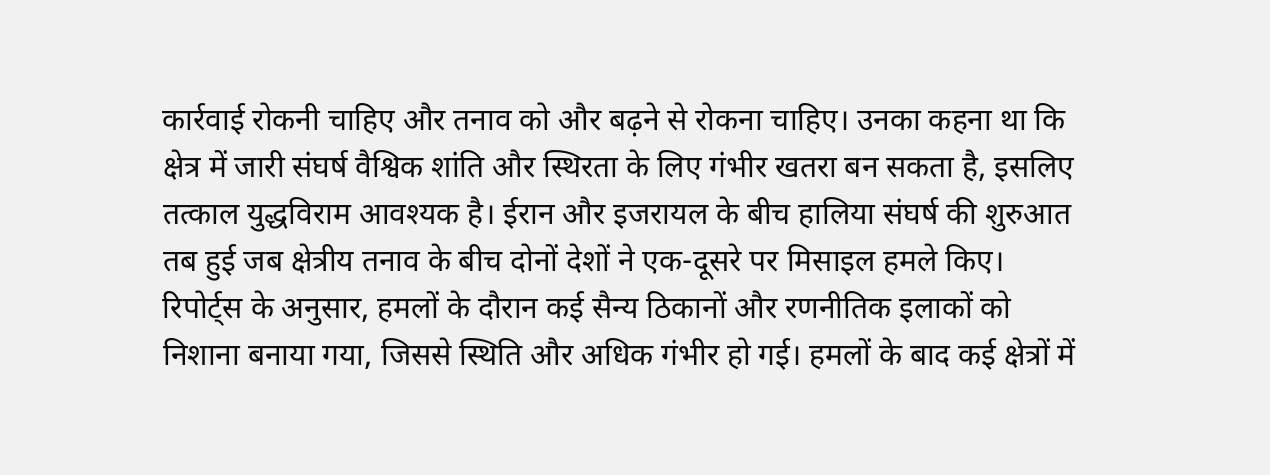कार्रवाई रोकनी चाहिए और तनाव को और बढ़ने से रोकना चाहिए। उनका कहना था कि क्षेत्र में जारी संघर्ष वैश्विक शांति और स्थिरता के लिए गंभीर खतरा बन सकता है, इसलिए तत्काल युद्धविराम आवश्यक है। ईरान और इजरायल के बीच हालिया संघर्ष की शुरुआत तब हुई जब क्षेत्रीय तनाव के बीच दोनों देशों ने एक-दूसरे पर मिसाइल हमले किए। रिपोर्ट्स के अनुसार, हमलों के दौरान कई सैन्य ठिकानों और रणनीतिक इलाकों को निशाना बनाया गया, जिससे स्थिति और अधिक गंभीर हो गई। हमलों के बाद कई क्षेत्रों में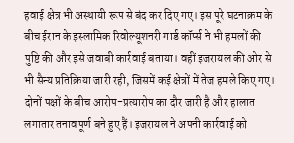हवाई क्षेत्र भी अस्थायी रूप से बंद कर दिए गए। इस पूरे घटनाक्रम के बीच ईरान के इस्लामिक रिवोल्यूशनरी गार्ड कॉर्प्स ने भी हमलों की पुष्टि की और इसे जवाबी कार्रवाई बताया। वहीं इजरायल की ओर से भी सैन्य प्रतिक्रिया जारी रही, जिसमें कई क्षेत्रों में तेज हमले किए गए। दोनों पक्षों के बीच आरोप-प्रत्यारोप का दौर जारी है और हालात लगातार तनावपूर्ण बने हुए हैं। इजरायल ने अपनी कार्रवाई को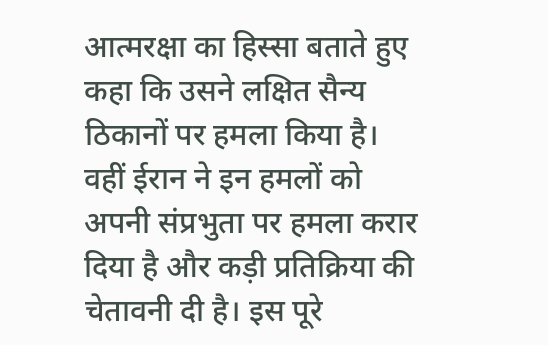आत्मरक्षा का हिस्सा बताते हुए कहा कि उसने लक्षित सैन्य ठिकानों पर हमला किया है। वहीं ईरान ने इन हमलों को अपनी संप्रभुता पर हमला करार दिया है और कड़ी प्रतिक्रिया की चेतावनी दी है। इस पूरे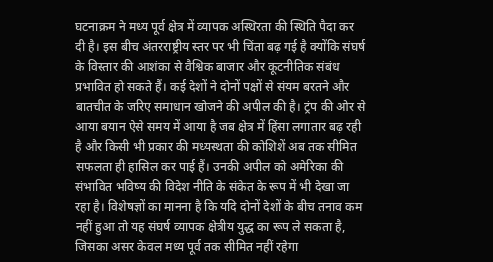घटनाक्रम ने मध्य पूर्व क्षेत्र में व्यापक अस्थिरता की स्थिति पैदा कर दी है। इस बीच अंतरराष्ट्रीय स्तर पर भी चिंता बढ़ गई है क्योंकि संघर्ष के विस्तार की आशंका से वैश्विक बाजार और कूटनीतिक संबंध प्रभावित हो सकते हैं। कई देशों ने दोनों पक्षों से संयम बरतने और बातचीत के जरिए समाधान खोजने की अपील की है। ट्रंप की ओर से आया बयान ऐसे समय में आया है जब क्षेत्र में हिंसा लगातार बढ़ रही है और किसी भी प्रकार की मध्यस्थता की कोशिशें अब तक सीमित सफलता ही हासिल कर पाई हैं। उनकी अपील को अमेरिका की संभावित भविष्य की विदेश नीति के संकेत के रूप में भी देखा जा रहा है। विशेषज्ञों का मानना है कि यदि दोनों देशों के बीच तनाव कम नहीं हुआ तो यह संघर्ष व्यापक क्षेत्रीय युद्ध का रूप ले सकता है, जिसका असर केवल मध्य पूर्व तक सीमित नहीं रहेगा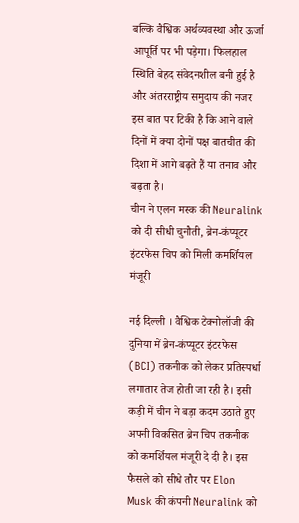बल्कि वैश्विक अर्थव्यवस्था और ऊर्जा आपूर्ति पर भी पड़ेगा। फिलहाल स्थिति बेहद संवेदनशील बनी हुई है और अंतरराष्ट्रीय समुदाय की नजर इस बात पर टिकी है कि आने वाले दिनों में क्या दोनों पक्ष बातचीत की दिशा में आगे बढ़ते हैं या तनाव और बढ़ता है।
चीन ने एलन मस्क की Neuralink को दी सीधी चुनौती, ब्रेन-कंप्यूटर इंटरफेस चिप को मिली कमर्शियल मंजूरी

नई दिल्ली । वैश्विक टेक्नोलॉजी की दुनिया में ब्रेन-कंप्यूटर इंटरफेस (BCI) तकनीक को लेकर प्रतिस्पर्धा लगातार तेज होती जा रही है। इसी कड़ी में चीन ने बड़ा कदम उठाते हुए अपनी विकसित ब्रेन चिप तकनीक को कमर्शियल मंजूरी दे दी है। इस फैसले को सीधे तौर पर Elon Musk की कंपनी Neuralink को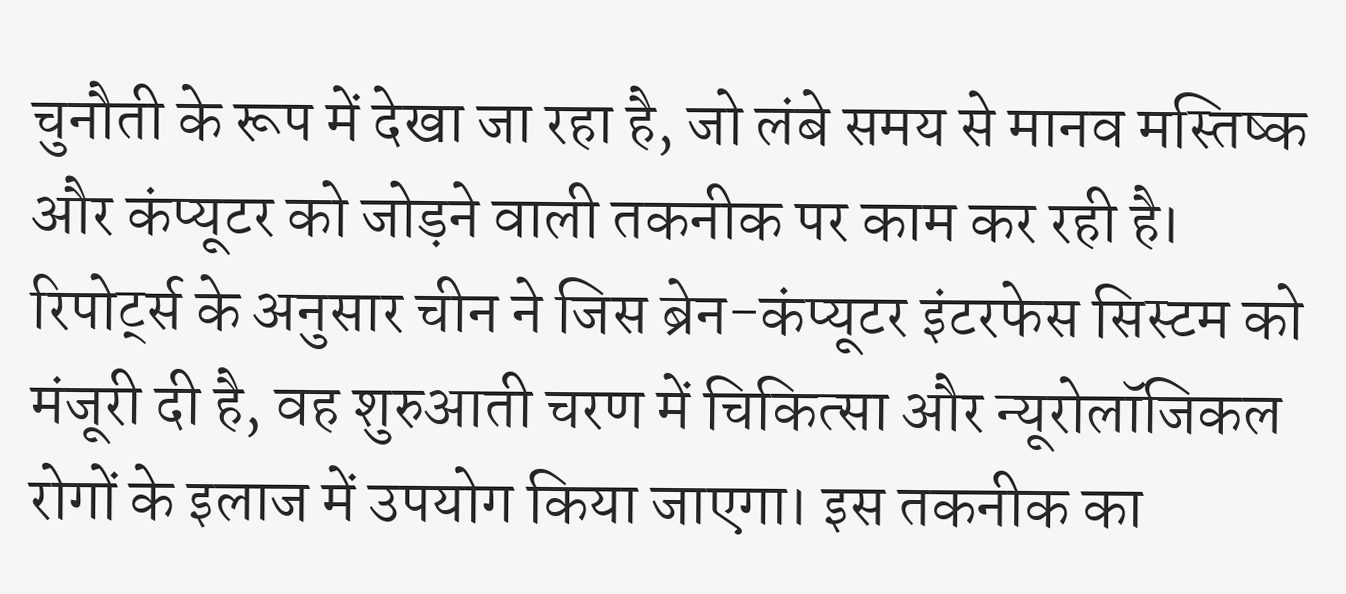चुनौती के रूप में देखा जा रहा है, जो लंबे समय से मानव मस्तिष्क और कंप्यूटर को जोड़ने वाली तकनीक पर काम कर रही है। रिपोर्ट्स के अनुसार चीन ने जिस ब्रेन-कंप्यूटर इंटरफेस सिस्टम को मंजूरी दी है, वह शुरुआती चरण में चिकित्सा और न्यूरोलॉजिकल रोगों के इलाज में उपयोग किया जाएगा। इस तकनीक का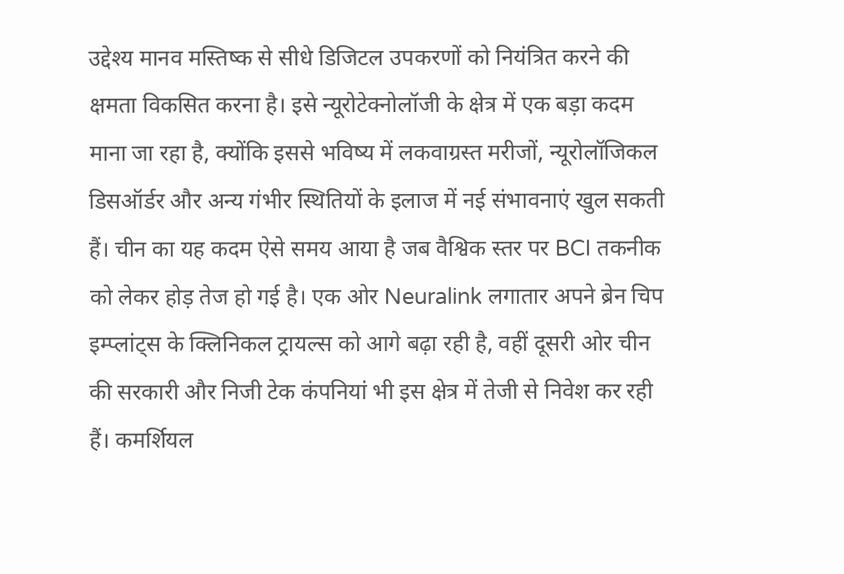उद्देश्य मानव मस्तिष्क से सीधे डिजिटल उपकरणों को नियंत्रित करने की क्षमता विकसित करना है। इसे न्यूरोटेक्नोलॉजी के क्षेत्र में एक बड़ा कदम माना जा रहा है, क्योंकि इससे भविष्य में लकवाग्रस्त मरीजों, न्यूरोलॉजिकल डिसऑर्डर और अन्य गंभीर स्थितियों के इलाज में नई संभावनाएं खुल सकती हैं। चीन का यह कदम ऐसे समय आया है जब वैश्विक स्तर पर BCI तकनीक को लेकर होड़ तेज हो गई है। एक ओर Neuralink लगातार अपने ब्रेन चिप इम्प्लांट्स के क्लिनिकल ट्रायल्स को आगे बढ़ा रही है, वहीं दूसरी ओर चीन की सरकारी और निजी टेक कंपनियां भी इस क्षेत्र में तेजी से निवेश कर रही हैं। कमर्शियल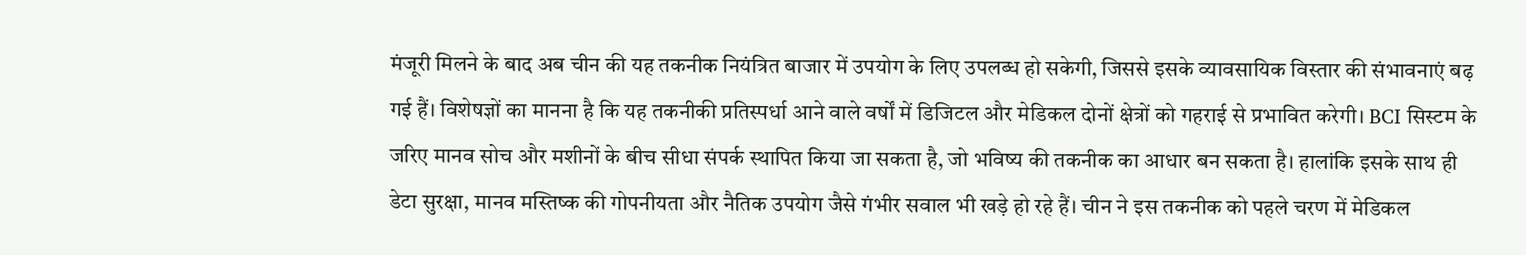मंजूरी मिलने के बाद अब चीन की यह तकनीक नियंत्रित बाजार में उपयोग के लिए उपलब्ध हो सकेगी, जिससे इसके व्यावसायिक विस्तार की संभावनाएं बढ़ गई हैं। विशेषज्ञों का मानना है कि यह तकनीकी प्रतिस्पर्धा आने वाले वर्षों में डिजिटल और मेडिकल दोनों क्षेत्रों को गहराई से प्रभावित करेगी। BCI सिस्टम के जरिए मानव सोच और मशीनों के बीच सीधा संपर्क स्थापित किया जा सकता है, जो भविष्य की तकनीक का आधार बन सकता है। हालांकि इसके साथ ही डेटा सुरक्षा, मानव मस्तिष्क की गोपनीयता और नैतिक उपयोग जैसे गंभीर सवाल भी खड़े हो रहे हैं। चीन ने इस तकनीक को पहले चरण में मेडिकल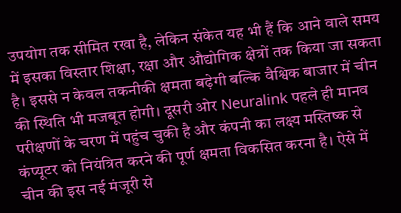उपयोग तक सीमित रखा है, लेकिन संकेत यह भी हैं कि आने वाले समय में इसका विस्तार शिक्षा, रक्षा और औद्योगिक क्षेत्रों तक किया जा सकता है। इससे न केवल तकनीकी क्षमता बढ़ेगी बल्कि वैश्विक बाजार में चीन की स्थिति भी मजबूत होगी। दूसरी ओर Neuralink पहले ही मानव परीक्षणों के चरण में पहुंच चुकी है और कंपनी का लक्ष्य मस्तिष्क से कंप्यूटर को नियंत्रित करने की पूर्ण क्षमता विकसित करना है। ऐसे में चीन की इस नई मंजूरी से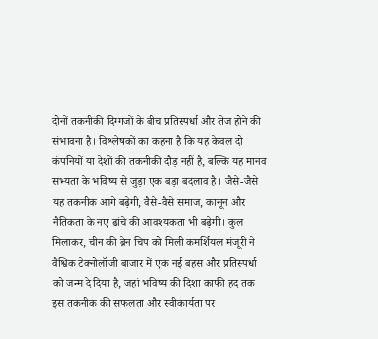दोनों तकनीकी दिग्गजों के बीच प्रतिस्पर्धा और तेज होने की संभावना है। विश्लेषकों का कहना है कि यह केवल दो कंपनियों या देशों की तकनीकी दौड़ नहीं है, बल्कि यह मानव सभ्यता के भविष्य से जुड़ा एक बड़ा बदलाव है। जैसे-जैसे यह तकनीक आगे बढ़ेगी, वैसे-वैसे समाज, कानून और नैतिकता के नए ढांचे की आवश्यकता भी बढ़ेगी। कुल मिलाकर, चीन की ब्रेन चिप को मिली कमर्शियल मंजूरी ने वैश्विक टेक्नोलॉजी बाजार में एक नई बहस और प्रतिस्पर्धा को जन्म दे दिया है, जहां भविष्य की दिशा काफी हद तक इस तकनीक की सफलता और स्वीकार्यता पर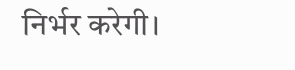निर्भर करेगी।